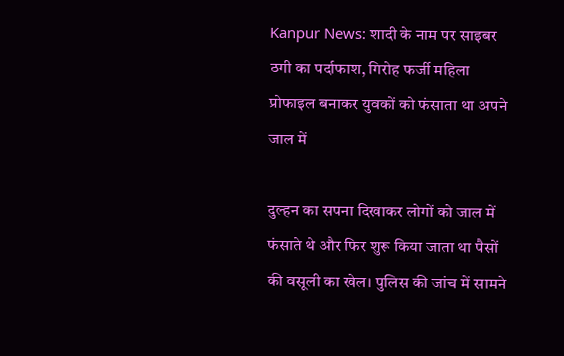Kanpur News: शादी के नाम पर साइबर ठगी का पर्दाफाश, गिरोह फर्जी महिला प्रोफाइल बनाकर युवकों को फंसाता था अपने जाल में

दुल्हन का सपना दिखाकर लोगों को जाल में फंसाते थे और फिर शुरू किया जाता था पैसों की वसूली का खेल। पुलिस की जांच में सामने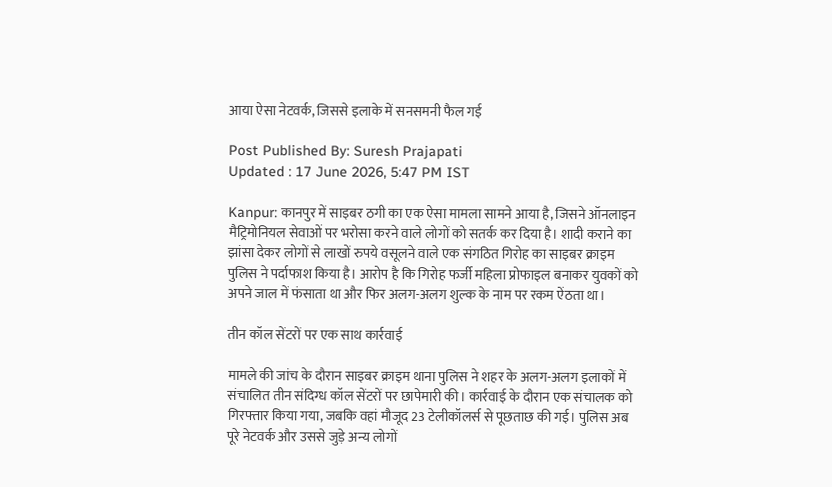आया ऐसा नेटवर्क, जिससे इलाके में सनसमनी फैल गई

Post Published By: Suresh Prajapati
Updated : 17 June 2026, 5:47 PM IST

Kanpur: कानपुर में साइबर ठगी का एक ऐसा मामला सामने आया है, जिसने ऑनलाइन मैट्रिमोनियल सेवाओं पर भरोसा करने वाले लोगों को सतर्क कर दिया है। शादी कराने का झांसा देकर लोगों से लाखों रुपये वसूलने वाले एक संगठित गिरोह का साइबर क्राइम पुलिस ने पर्दाफाश किया है। आरोप है कि गिरोह फर्जी महिला प्रोफाइल बनाकर युवकों को अपने जाल में फंसाता था और फिर अलग-अलग शुल्क के नाम पर रकम ऐंठता था।

तीन कॉल सेंटरों पर एक साथ कार्रवाई

मामले की जांच के दौरान साइबर क्राइम थाना पुलिस ने शहर के अलग-अलग इलाकों में संचालित तीन संदिग्ध कॉल सेंटरों पर छापेमारी की। कार्रवाई के दौरान एक संचालक को गिरफ्तार किया गया, जबकि वहां मौजूद 23 टेलीकॉलर्स से पूछताछ की गई। पुलिस अब पूरे नेटवर्क और उससे जुड़े अन्य लोगों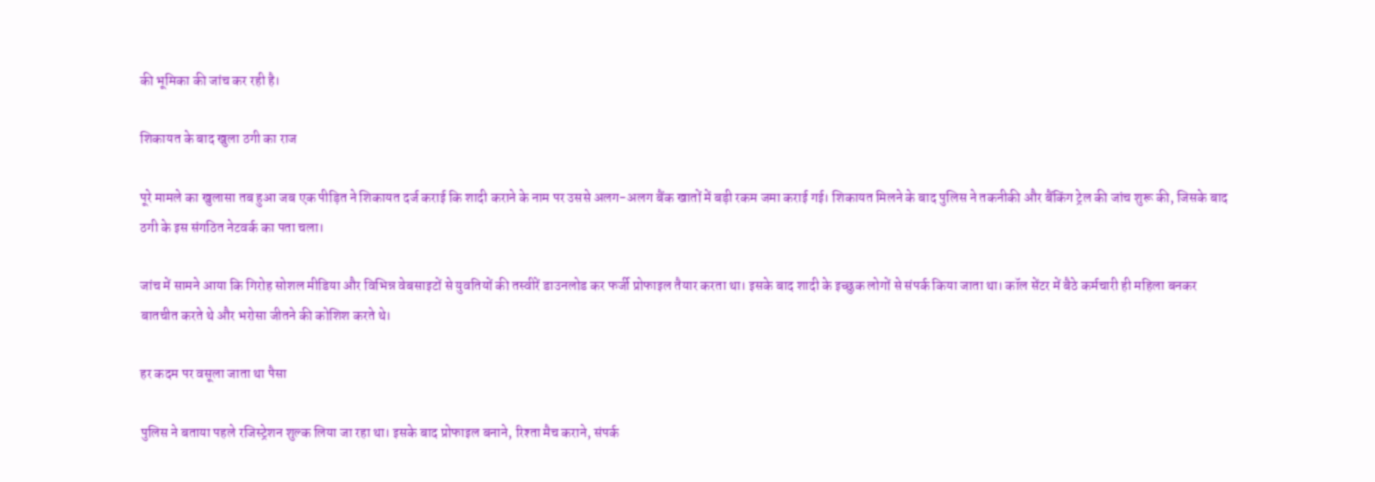की भूमिका की जांच कर रही है।

शिकायत के बाद खुला ठगी का राज

पूरे मामले का खुलासा तब हुआ जब एक पीड़ित ने शिकायत दर्ज कराई कि शादी कराने के नाम पर उससे अलग-अलग बैंक खातों में बड़ी रकम जमा कराई गई। शिकायत मिलने के बाद पुलिस ने तकनीकी और बैंकिंग ट्रेल की जांच शुरू की, जिसके बाद ठगी के इस संगठित नेटवर्क का पता चला।

जांच में सामने आया कि गिरोह सोशल मीडिया और विभिन्न वेबसाइटों से युवतियों की तस्वीरें डाउनलोड कर फर्जी प्रोफाइल तैयार करता था। इसके बाद शादी के इच्छुक लोगों से संपर्क किया जाता था। कॉल सेंटर में बैठे कर्मचारी ही महिला बनकर बातचीत करते थे और भरोसा जीतने की कोशिश करते थे।

हर कदम पर वसूला जाता था पैसा

पुलिस ने बताया पहले रजिस्ट्रेशन शुल्क लिया जा रहा था। इसके बाद प्रोफाइल बनाने, रिश्ता मैच कराने, संपर्क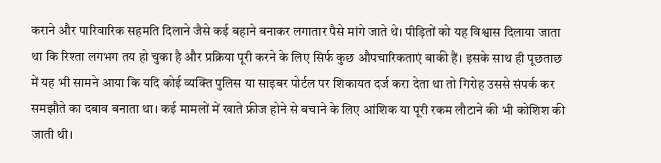कराने और पारिवारिक सहमति दिलाने जैसे कई बहाने बनाकर लगातार पैसे मांगे जाते थे। पीड़ितों को यह विश्वास दिलाया जाता था कि रिश्ता लगभग तय हो चुका है और प्रक्रिया पूरी करने के लिए सिर्फ कुछ औपचारिकताएं बाकी हैं। इसके साथ ही पूछताछ में यह भी सामने आया कि यदि कोई व्यक्ति पुलिस या साइबर पोर्टल पर शिकायत दर्ज करा देता था तो गिरोह उससे संपर्क कर समझौते का दबाव बनाता था। कई मामलों में खाते फ्रीज होने से बचाने के लिए आंशिक या पूरी रकम लौटाने की भी कोशिश की जाती थी।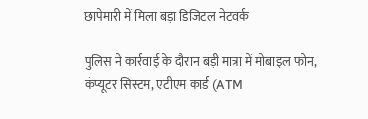छापेमारी में मिला बड़ा डिजिटल नेटवर्क

पुलिस ने कार्रवाई के दौरान बड़ी मात्रा में मोबाइल फोन, कंप्यूटर सिस्टम, एटीएम कार्ड (ATM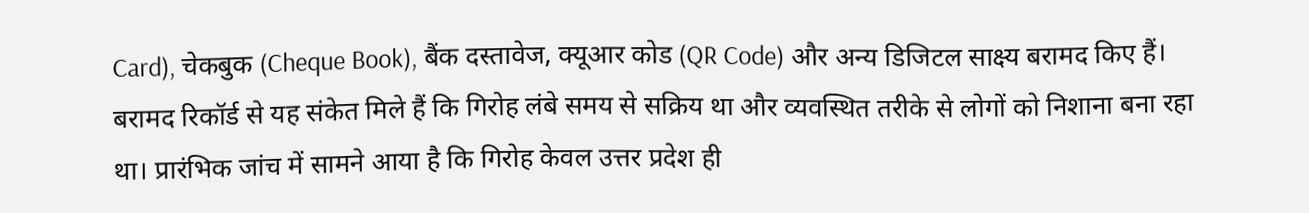Card), चेकबुक (Cheque Book), बैंक दस्तावेज, क्यूआर कोड (QR Code) और अन्य डिजिटल साक्ष्य बरामद किए हैं। बरामद रिकॉर्ड से यह संकेत मिले हैं कि गिरोह लंबे समय से सक्रिय था और व्यवस्थित तरीके से लोगों को निशाना बना रहा था। प्रारंभिक जांच में सामने आया है कि गिरोह केवल उत्तर प्रदेश ही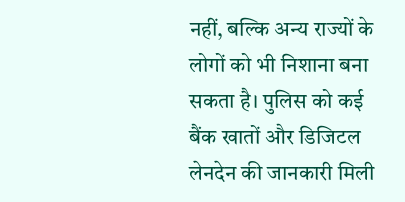नहीं, बल्कि अन्य राज्यों के लोगों को भी निशाना बना सकता है। पुलिस को कई बैंक खातों और डिजिटल लेनदेन की जानकारी मिली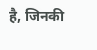है, जिनकी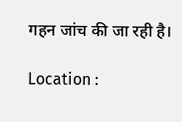गहन जांच की जा रही है।

Location :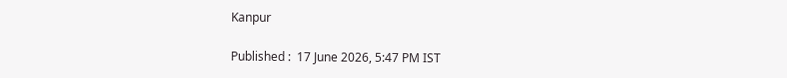Kanpur

Published :  17 June 2026, 5:47 PM IST